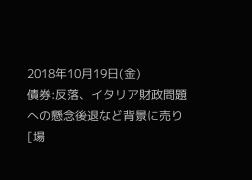2018年10月19日(金)
債券:反落、イタリア財政問題への懸念後退など背景に売り
[場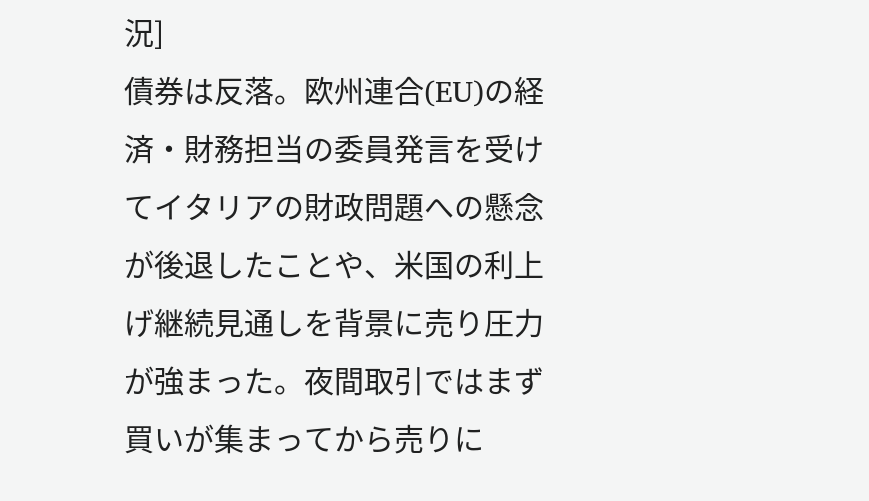況]
債券は反落。欧州連合(EU)の経済・財務担当の委員発言を受けてイタリアの財政問題への懸念が後退したことや、米国の利上げ継続見通しを背景に売り圧力が強まった。夜間取引ではまず買いが集まってから売りに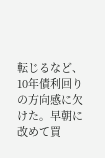転じるなど、10年債利回りの方向感に欠けた。早朝に改めて買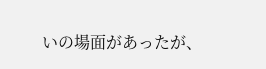いの場面があったが、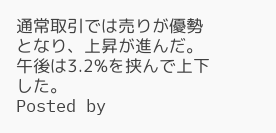通常取引では売りが優勢となり、上昇が進んだ。午後は3.2%を挟んで上下した。
Posted by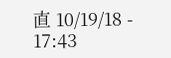直 10/19/18 - 17:43